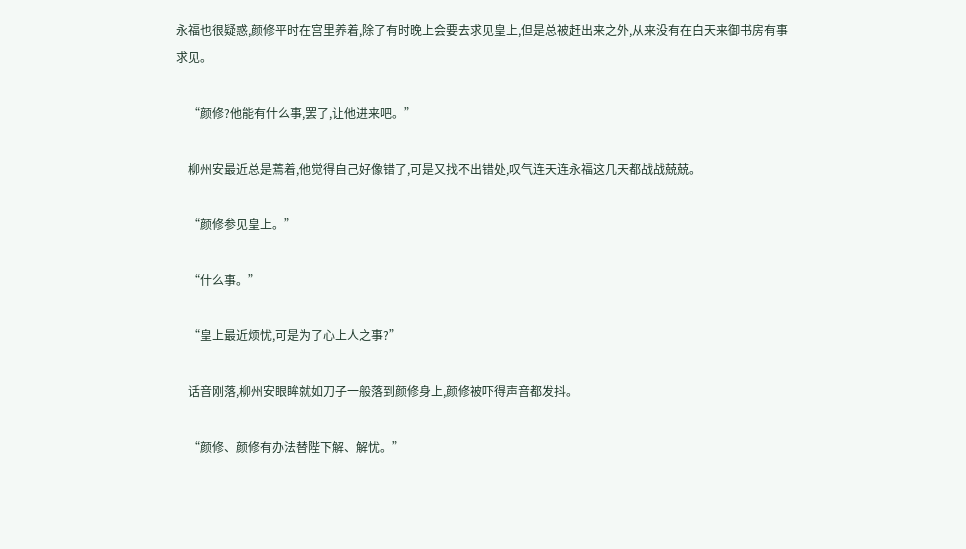永福也很疑惑,颜修平时在宫里养着,除了有时晚上会要去求见皇上,但是总被赶出来之外,从来没有在白天来御书房有事求见。

    “颜修?他能有什么事,罢了,让他进来吧。”

    柳州安最近总是蔫着,他觉得自己好像错了,可是又找不出错处,叹气连天连永福这几天都战战兢兢。

    “颜修参见皇上。”

    “什么事。”

    “皇上最近烦忧,可是为了心上人之事?”

    话音刚落,柳州安眼眸就如刀子一般落到颜修身上,颜修被吓得声音都发抖。

    “颜修、颜修有办法替陛下解、解忧。”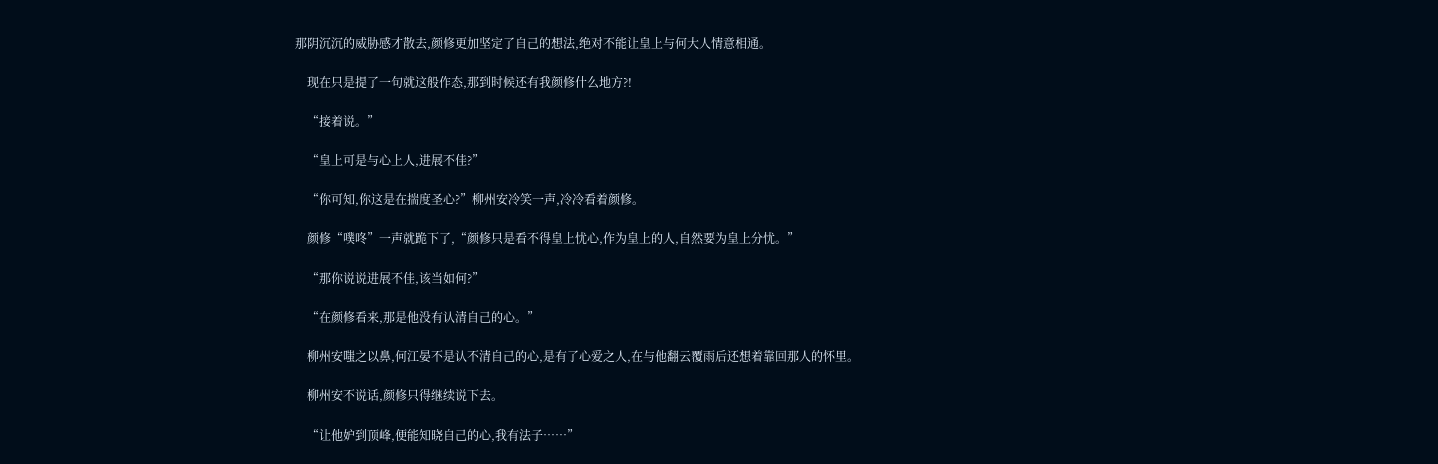那阴沉沉的威胁感才散去,颜修更加坚定了自己的想法,绝对不能让皇上与何大人情意相通。

    现在只是提了一句就这般作态,那到时候还有我颜修什么地方?!

    “接着说。”

    “皇上可是与心上人,进展不佳?”

    “你可知,你这是在揣度圣心?”柳州安冷笑一声,冷冷看着颜修。

    颜修“噗咚”一声就跪下了,“颜修只是看不得皇上忧心,作为皇上的人,自然要为皇上分忧。”

    “那你说说进展不佳,该当如何?”

    “在颜修看来,那是他没有认清自己的心。”

    柳州安嗤之以鼻,何江晏不是认不清自己的心,是有了心爱之人,在与他翻云覆雨后还想着靠回那人的怀里。

    柳州安不说话,颜修只得继续说下去。

    “让他妒到顶峰,便能知晓自己的心,我有法子……”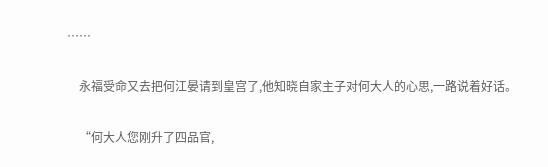……

    永福受命又去把何江晏请到皇宫了,他知晓自家主子对何大人的心思,一路说着好话。

    “何大人您刚升了四品官,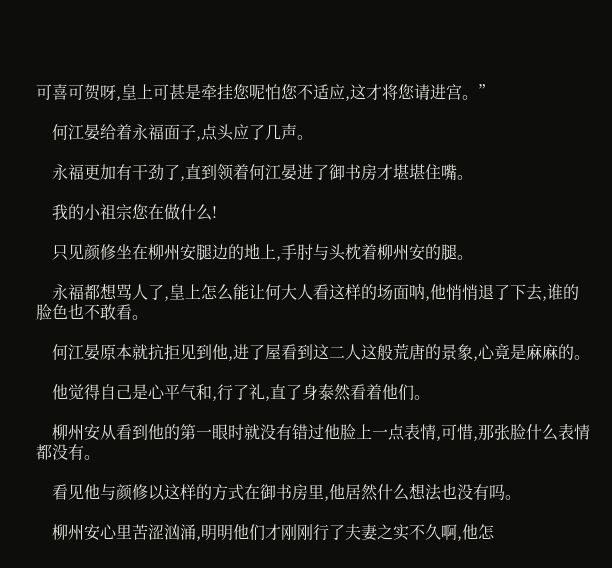可喜可贺呀,皇上可甚是牵挂您呢怕您不适应,这才将您请进宫。”

    何江晏给着永福面子,点头应了几声。

    永福更加有干劲了,直到领着何江晏进了御书房才堪堪住嘴。

    我的小祖宗您在做什么!

    只见颜修坐在柳州安腿边的地上,手肘与头枕着柳州安的腿。

    永福都想骂人了,皇上怎么能让何大人看这样的场面呐,他悄悄退了下去,谁的脸色也不敢看。

    何江晏原本就抗拒见到他,进了屋看到这二人这般荒唐的景象,心竟是麻麻的。

    他觉得自己是心平气和,行了礼,直了身泰然看着他们。

    柳州安从看到他的第一眼时就没有错过他脸上一点表情,可惜,那张脸什么表情都没有。

    看见他与颜修以这样的方式在御书房里,他居然什么想法也没有吗。

    柳州安心里苦涩汹涌,明明他们才刚刚行了夫妻之实不久啊,他怎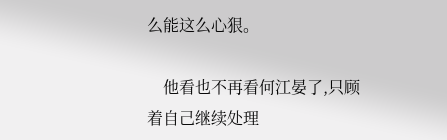么能这么心狠。

    他看也不再看何江晏了,只顾着自己继续处理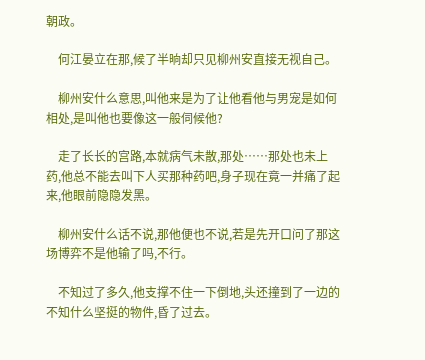朝政。

    何江晏立在那,候了半晌却只见柳州安直接无视自己。

    柳州安什么意思,叫他来是为了让他看他与男宠是如何相处,是叫他也要像这一般伺候他?

    走了长长的宫路,本就病气未散,那处……那处也未上药,他总不能去叫下人买那种药吧,身子现在竟一并痛了起来,他眼前隐隐发黑。

    柳州安什么话不说,那他便也不说,若是先开口问了那这场博弈不是他输了吗,不行。

    不知过了多久,他支撑不住一下倒地,头还撞到了一边的不知什么坚挺的物件,昏了过去。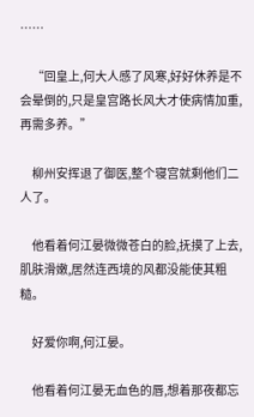……

    “回皇上,何大人感了风寒,好好休养是不会晕倒的,只是皇宫路长风大才使病情加重,再需多养。”

    柳州安挥退了御医,整个寝宫就剩他们二人了。

    他看着何江晏微微苍白的脸,抚摸了上去,肌肤滑嫩,居然连西境的风都没能使其粗糙。

    好爱你啊,何江晏。

    他看着何江晏无血色的唇,想着那夜都忘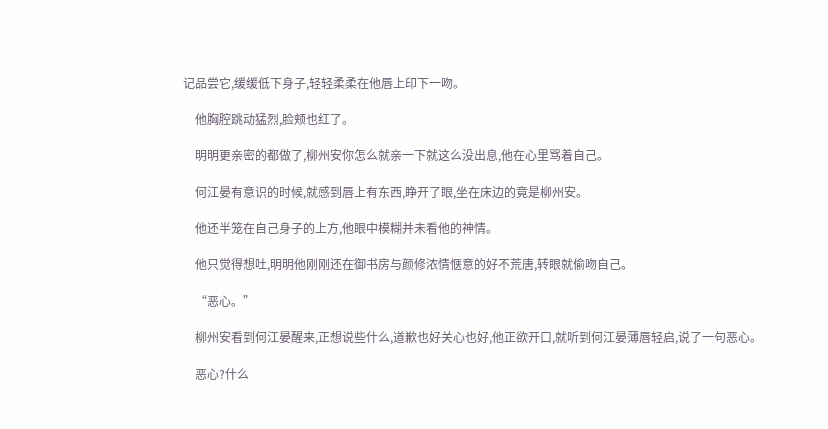记品尝它,缓缓低下身子,轻轻柔柔在他唇上印下一吻。

    他胸腔跳动猛烈,脸颊也红了。

    明明更亲密的都做了,柳州安你怎么就亲一下就这么没出息,他在心里骂着自己。

    何江晏有意识的时候,就感到唇上有东西,睁开了眼,坐在床边的竟是柳州安。

    他还半笼在自己身子的上方,他眼中模糊并未看他的神情。

    他只觉得想吐,明明他刚刚还在御书房与颜修浓情惬意的好不荒唐,转眼就偷吻自己。

    “恶心。”

    柳州安看到何江晏醒来,正想说些什么,道歉也好关心也好,他正欲开口,就听到何江晏薄唇轻启,说了一句恶心。

    恶心?什么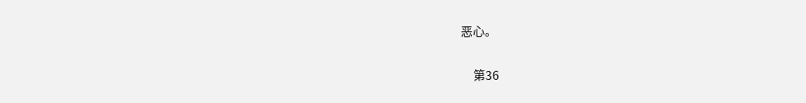恶心。

    第36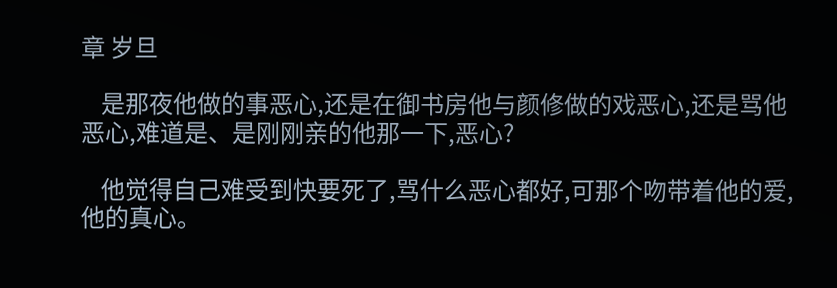章 岁旦

    是那夜他做的事恶心,还是在御书房他与颜修做的戏恶心,还是骂他恶心,难道是、是刚刚亲的他那一下,恶心?

    他觉得自己难受到快要死了,骂什么恶心都好,可那个吻带着他的爱,他的真心。